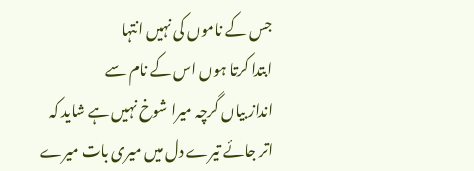جس کے ناموں کی نہیں انتہا
ابتدا کرتا ہوں اس کے نام سے
انداز بیاں گرچہ میرا شوخ نہیں ہے شاید کہ اتر جائے تیرے دل میں میری بات میرے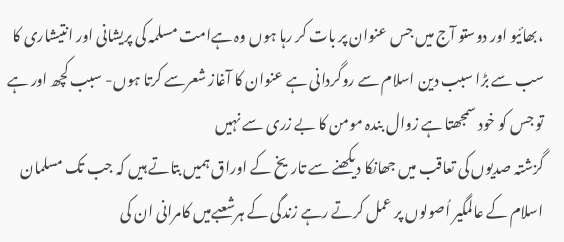،بھائیو اور دوستو آج میں جس عنوان پر بات کر رہا ہوں وہ ہےامت مسلمہ کی پریشانی اور انتیشاری کا سب سے بڑا سبب دین اسلام سے روگردانی ہے عنوان کا آغاز شعرسے کرتا ہوں- سبب کچھ اور ہے تو جس کو خود سمجھتا ہے زوال بندہ مومن کا بے زری سے نہیں
گزشتہ صدیوں کی تعاقب میں جھانکا دیکھنے سے تاریخ کے اوراق ہمیں بتاتے ہیں کہ جب تک مسلمان اسلام کے عالمگیر اُصولوں پر عمل کرتے رہے زندگی کے ہرشعبےمیں کامرانی ان کی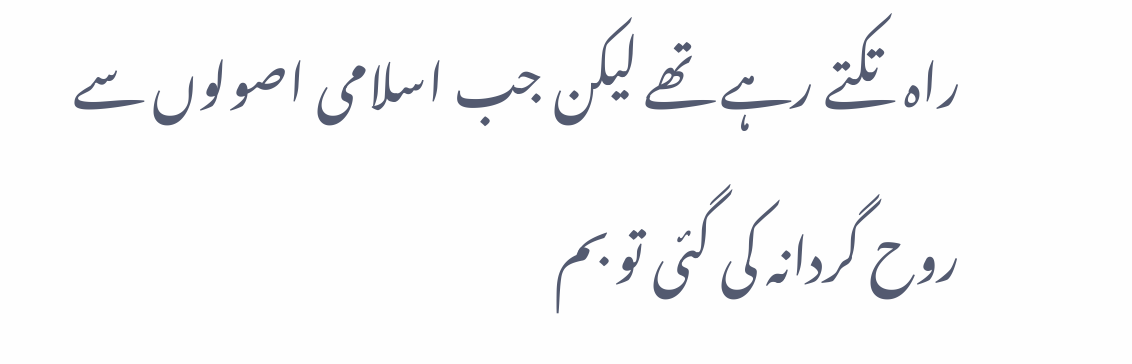راہ تکتے رہے تھے لیکن جب اسلامی اصولوں سے روح گردانہ کی گئی تو بم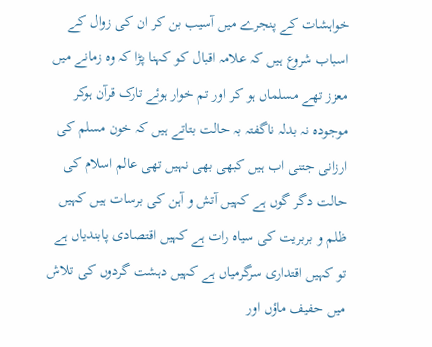خواہشات کے پنجرے میں آسیب بن کر ان کی زوال کے اسباب شروع ہیں کہ علامہ اقبال کو کہنا پڑا کہ وہ زمانے میں معزز تھے مسلماں ہو کر اور تم خوار ہوئے تارک قرآن ہوکر موجودہ نہ بدلہ ناگفتہ بہ حالت بتاتے ہیں کہ خون مسلم کی ارزانی جتنی اب ہیں کبھی بھی نہیں تھی عالم اسلام کی حالت دگر گوں ہے کہیں آتش و آہن کی برسات ہیں کہیں ظلم و بربریت کی سیاہ رات ہے کہیں اقتصادی پابندیاں ہے تو کہیں اقتداری سرگرمیاں ہے کہیں دہشت گردوں کی تلاش میں حفیف ماؤں اور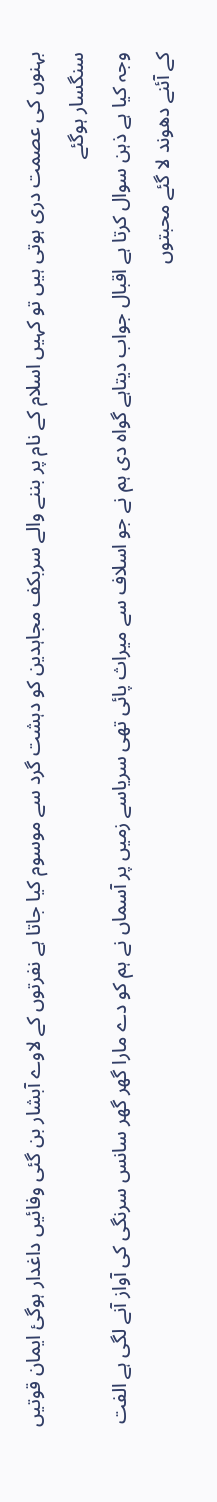بہنوں کی عصمت دری ہوتی ہیں تو کہیں اسلام کے نام پر بننے والے سربکف مجاہدین کو دہشت گرد سے موسوم کیا جاتا ہے نفرتوں کے لاوے آبشار بن گئی وفائیں داغدار ہوگئ ایمان قوتیں سنگسار ہوگئے
وجہ کیا ہے ذہن سوال کرتا ہے اقبال جواب دیتاہے گواہ دی ہم نے جو اسلاف سے میراث پائی تھی سریاسے زمیں پر آسماں نے ہم کو دے مارا گھر گھر سانس سرنگی کی آواز آنے لگی ہے الفت کے آئنے دھوند لا گئے محبتوں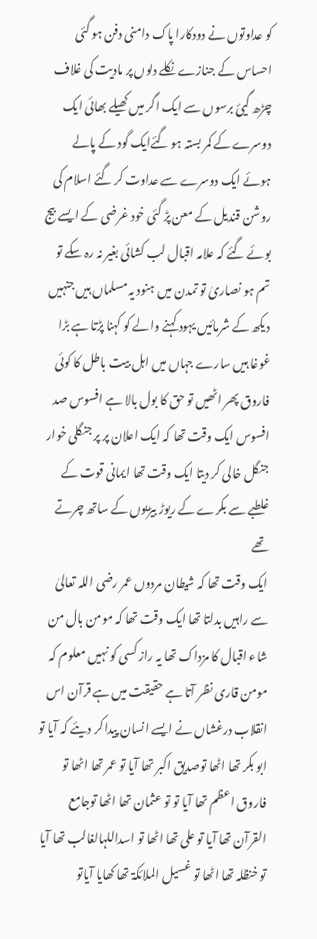کو عداوتوں نے دودکارا پاک دامنی دفن ہو گئی احساس کے جنازے نکلے دلوں پر مادیت کی غلاف چڑھ گیئ برسوں سے ایک اگر میں کھیلے بھائی ایک دوسرے کے کمر بستہ ہو گئےایک گود کے پالے ہوئے ایک دوسرے سے عداوت کر گئے اسلام کی روشن قندیل کے معن پڑ گئی خود غرضی کے ایسے بیج بوئے گئے کہ علامہ اقبال لب کشائی بغیر نہ رہ سکے تو تم ہو نصاریٰ تو تمدن میں ہنود یہ مسلماں ہیں جنہیں دیکھ کے شرمائیں یہود کہنے والے کو کہنا پڑتا ہے بڑا غوغا ہیں سارے جہاں میں اہل بیت باطل کا کوئی فاروق پھر اٹھیں تو حق کا بول بالا ہے افسوس صد افسوس ایک وقت تھا کہ ایک اعلان پر پر جنگلی خوار جنگل خالی کر دیتا ایک وقت تھا ایمانی قوت کے غلطبے سے بکرے کے ریوڑ بیڑیوں کے ساتھ چرتے تھے
ایک وقت تھا کہ شیطان مردوں عمر رضی اللہ تعالیٰ سے راہیں بدلتا تھا ایک وقت تھا کہ مومن بال من شاء اقبال کا مزداک تھا یہ راز کسی کو نہیں معلوم کہ مومن قاری نظر آتا ہے حقیقت میں ہے قرآن اس انقلاب درغشاں نے ایسے انسان پیدا کر دیئے کہ آیا تو ابو بکر تھا اٹھا توصدیق اکبر تھا آیا تو عمر تھا اٹھا تو فاروق اعظم تھا آیا تو تو عثمان تھا اٹھا توجامع القرآن تھا آیا تو علی تھا اٹھا تو اسداللہالغالب تھا آیا تو خنظلہ تھا اٹھا تو غسیل الملائکۃ تھا کھایا آیاتو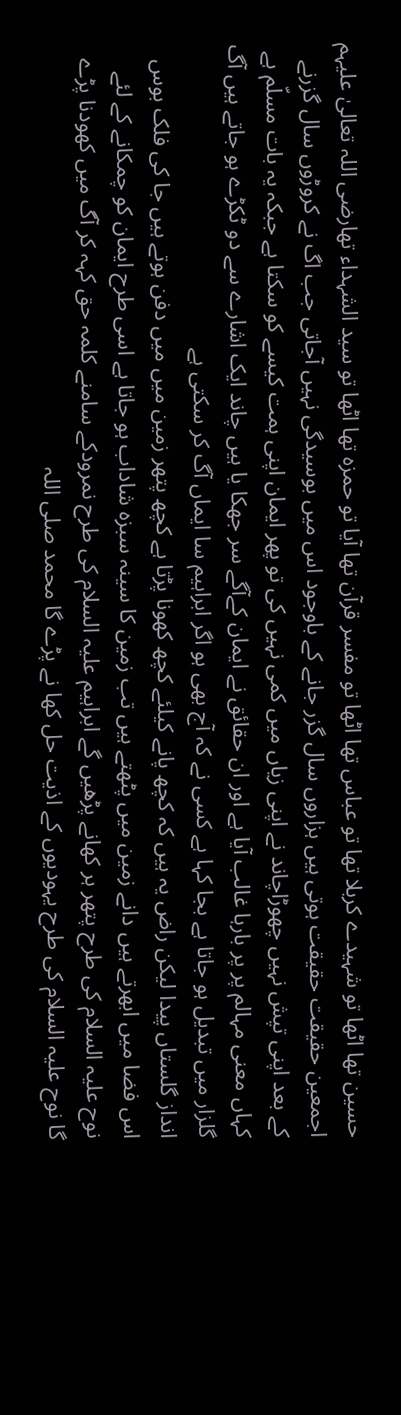حسین تھا اٹھا تو شہیدے کربلا تھا تو عباس تھا اٹھا تو مفسر قرآن تھا آیا تو حمزہ تھا اٹھا تو سید الشہداء تھارضی اللہ تعالیٰ علیہم اجمعین حقیقت حقیقت ہوتی ہیں ہزاروں سال گزر جانے کے باوجود اس میں بوسیدگی نہیں آجاتی جب اگ نے کروڑوں سال گزرنے کے بعد اپنی تپش نہیں چھوڑاچاند نے اپنی زیاں میں کمی نہیں کی تو پھر ایمان اپنی ہمت کیسے کو سکتا ہے جبکہ یہ بات مسلّم ہے کہاں معنی مہالم پر پر بارہا غالب آیا ہے اور ان حقائق نے ایمان کےآگے سر جھکا یا ہیں چاند ایک اشارے سے دو ٹکڑے ہو جاتے ہیں آگ گلزار میں تبدیل ہو جاتا ہے بجا کہا ہے کسی نے کہ آج بھی ہو اگر ابراہیم سا ایماں آگ کر سکتی ہے
انداز گلستاں پیدا لیکن راض یہ ہیں کہ کچھ پانے کیلئے کچھ کھونا پڑتا ہے کچھ پتھر زمین میں میں دفن ہوتے ہیں جا کی فلک بوس اس فضا میں ابھرتے ہیں دانے زمین میں پٹھتے ہیں تب زمین کا سینہ سبزہ شاداب ہو جاتا ہے اسی طرح ایمان کو چمکانے کے لئے نوح علیہ السلام کی طرح پتھر ہر کھانے پڑھیں گے ابراہیم علیہ السلام کی طرح نمرودکے سامنے کلمہ حق کہہ کر آگ میں کھودنا پڑے گا نوح علیہ السلام کی طرح یہودیوں کے اذیت حل کھا نے پڑے گا محمد صلی اللہ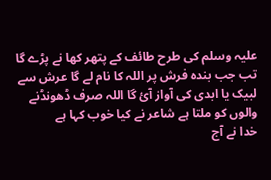علیہ وسلم کی طرح طائف کے پتھر کھا نے پڑے گا تب جب بندہ فرش پر اللہ کا نام لے گا عرش سے لبیک یا ابدی کی آواز آئ گا اللہ صرف ڈھونڈنے والوں کو ملتا ہے شاعر نے کیا خوب کہا ہے
خدا نے آج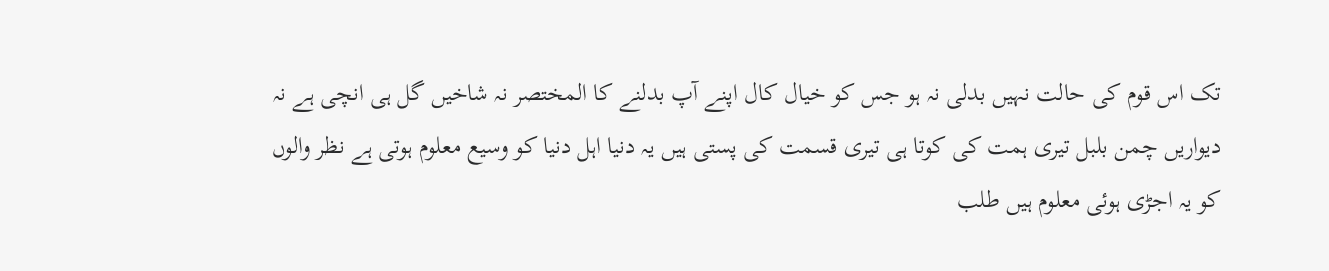تک اس قوم کی حالت نہیں بدلی نہ ہو جس کو خیال کال اپنے آپ بدلنے کا المختصر نہ شاخیں گل ہی انچی ہے نہ دیواریں چمن بلبل تیری ہمت کی کوتا ہی تیری قسمت کی پستی ہیں یہ دنیا اہل دنیا کو وسیع معلوم ہوتی ہے نظر والوں کو یہ اجڑی ہوئی معلوم ہیں طلب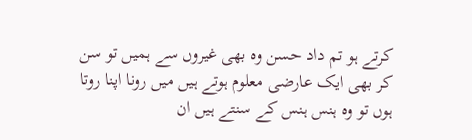کرتے ہو تم داد حسن وہ بھی غیروں سے ہمیں تو سن کر بھی ایک عارضی معلوم ہوتے ہیں میں رونا اپنا روتا ہوں تو وہ ہنس ہنس کے سنتے ہیں ان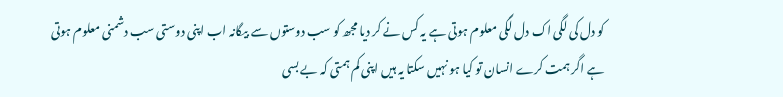کو دل کی لگی اک دل لگی معلوم ہوتی ہے یہ کس نے کر دیا مجھ کو سب دوستوں سے بیگانہ اب اپنی دوستی سب دشمنی معلوم ہوتی ہے اگر ہمت کرے انسان تو کیا ہو نہیں سکتا یہ ہیں اپنی کم ہمتی کہ بے بسی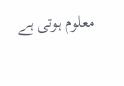معلوم ہوتی ہے